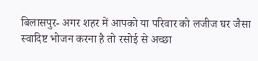बिलासपुर- अगर शहर में आपको या परिवार को लजीज घर जैसा स्वादिष्ट भोजन करना है तो रसोई से अच्छा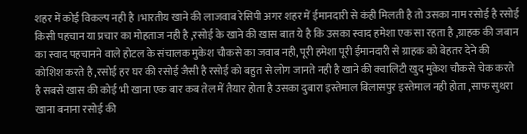शहर में कोई विकल्प नही है ।भारतीय खाने की लाजवाब रेसिपी अगर शहर में ईमानदारी से कंही मिलती है तो उसका नाम रसोई है रसोई किसी पहचान या प्रचार का मोहताज नही है ,रसोई के खाने की खास बात ये है कि उसका स्वाद हमेशा एक सा रहता है ,ग्राहक की जबान का स्वाद पहचानने वाले होटल के संचालक मुकेश चौकसे का जवाब नही, पूरी हमेशा पूरी ईमानदारी से ग्राहक को बेहतर देने की कोशिश करते है ,रसोई हर घर की रसोई जैसी है रसोई को बहुत से लोग जानते नही है खाने की क्वालिटी खुद मुकेश चौकसे चेक करते है सबसे खास की कोई भी खाना एक बार कब तेल में तैयार होता है उसका दुबारा इस्तेमाल बिलासपुर इस्तेमाल नही होता ,साफ सुथरा खाना बनाना रसोई की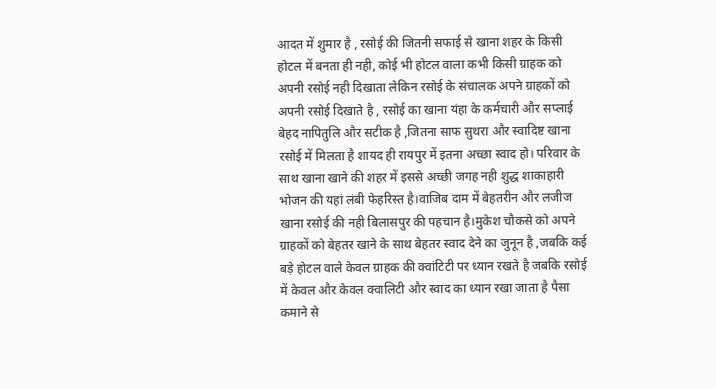आदत में शुमार है , रसोई की जितनी सफाई से खाना शहर के किसी होटल में बनता ही नही, कोई भी होटल वाला कभी किसी ग्राहक को अपनी रसोई नही दिखाता लेकिन रसोई के संचालक अपने ग्राहकों को अपनी रसोई दिखाते है , रसोई का खाना यंहा के कर्मचारी और सप्लाई बेहद नापितुलि और सटीक है ,जितना साफ सुथरा और स्वादिष्ट खाना रसोई में मिलता है शायद ही रायपुर में इतना अच्छा स्वाद हो। परिवार के साथ खाना खाने की शहर में इससे अच्छी जगह नही शुद्ध शाकाहारी भोजन की यहां लंबी फेहरिस्त है।वाजिब दाम में बेहतरीन और लजीज खाना रसोई की नही बिलासपुर की पहचान है।मुकेश चौकसे को अपने ग्राहकों को बेहतर खाने के साथ बेहतर स्वाद देने का जुनून है ,जबकि कई बड़े होटल वाले केवल ग्राहक की क्वांटिटी पर ध्यान रखते है जबकि रसोई में केवल और केवल क्वालिटी और स्वाद का ध्यान रखा जाता है पैसा कमाने से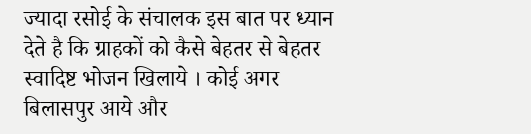ज्यादा रसोई के संचालक इस बात पर ध्यान देते है कि ग्राहकों को कैसे बेहतर से बेहतर स्वादिष्ट भोजन खिलाये । कोई अगर बिलासपुर आये और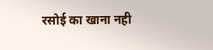रसोई का खाना नही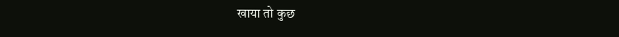खाया तो कुछ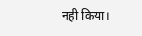नही किया।